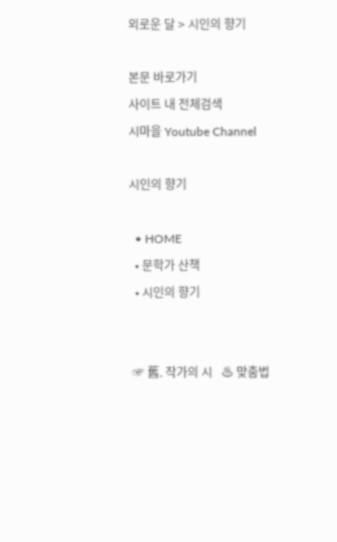외로운 달 > 시인의 향기

본문 바로가기
사이트 내 전체검색
시마을 Youtube Channel

시인의 향기

  • HOME
  • 문학가 산책
  • 시인의 향기


 ☞ 舊. 작가의 시   ♨ 맞춤법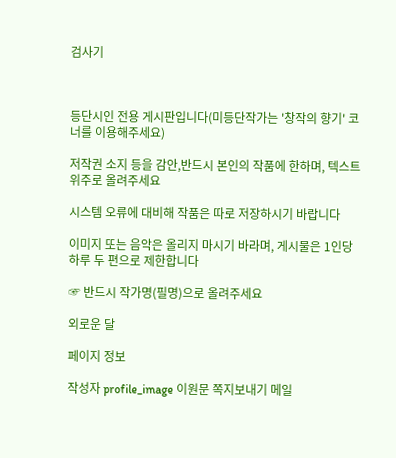검사기



등단시인 전용 게시판입니다(미등단작가는 '창작의 향기' 코너를 이용해주세요)

저작권 소지 등을 감안,반드시 본인의 작품에 한하며, 텍스트 위주로 올려주세요

시스템 오류에 대비해 작품은 따로 저장하시기 바랍니다

이미지 또는 음악은 올리지 마시기 바라며, 게시물은 1인당 하루 두 편으로 제한합니다

☞ 반드시 작가명(필명)으로 올려주세요

외로운 달

페이지 정보

작성자 profile_image 이원문 쪽지보내기 메일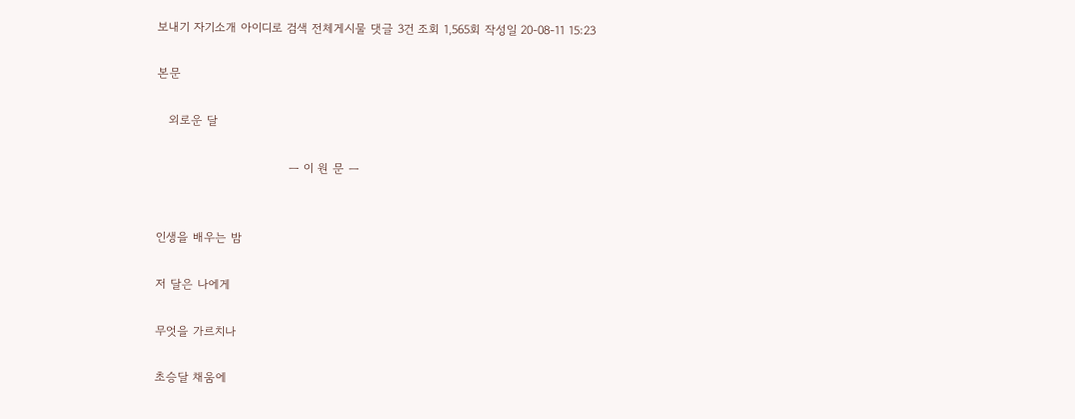보내기 자기소개 아이디로 검색 전체게시물 댓글 3건 조회 1,565회 작성일 20-08-11 15:23

본문

   외로운 달

                                 ㅡ 이 원 문 ㅡ


인생을 배우는 밤

저 달은 나에게

무엇을 가르치나

초승달 채움에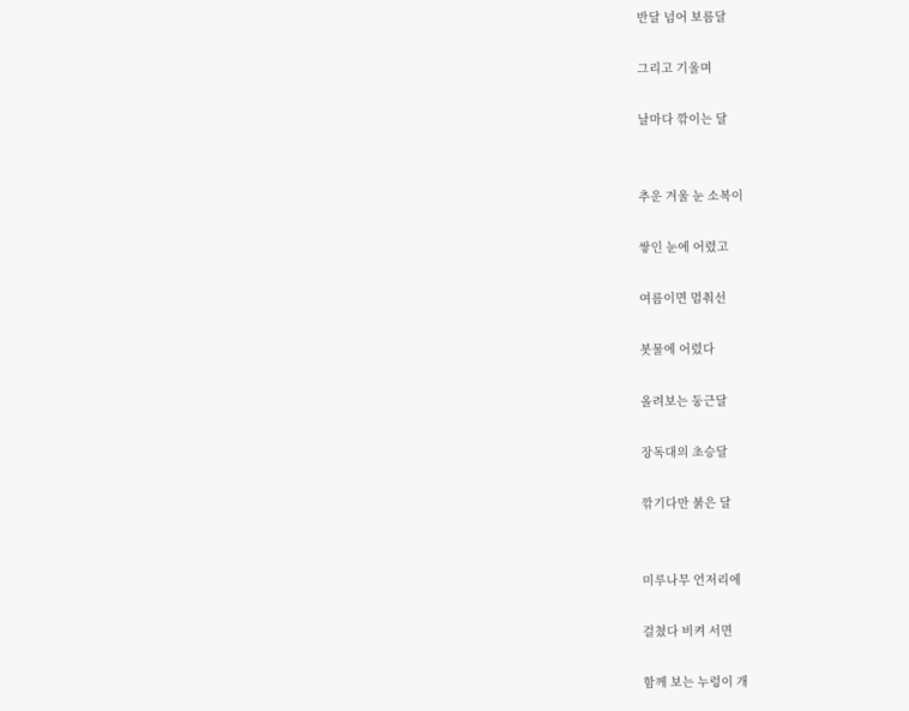반달 넘어 보름달

그리고 기울며

날마다 깎이는 달


추운 겨울 눈 소복이

쌓인 눈에 어렸고

여름이면 멈춰선

봇물에 어렸다

올려보는 둥근달

장독대의 초승달

깎기다만 붉은 달


미루나무 언저리에

걸쳤다 비켜 서면

함께 보는 누렁이 개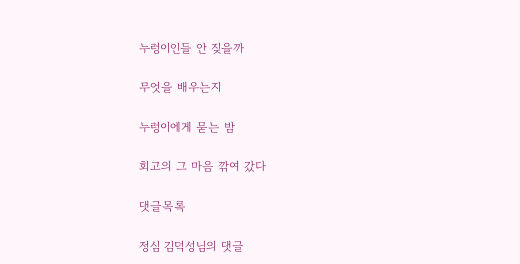누렁이인들 안 짖을까

무엇을 배우는지

누렁이에게 묻는 밤

회고의 그 마음 깎여 갔다

댓글목록

정심 김덕성님의 댓글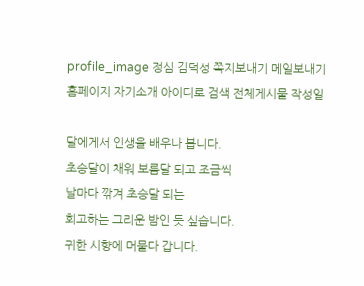profile_image 정심 김덕성 쪽지보내기 메일보내기 홈페이지 자기소개 아이디로 검색 전체게시물 작성일

달에게서 인생을 배우나 봅니다.
초승달이 채워 보름달 되고 조금씩
날마다 깎겨 초승달 되는
회고하는 그리운 밤인 듯 싶습니다.
귀한 시향에 머물다 갑니다.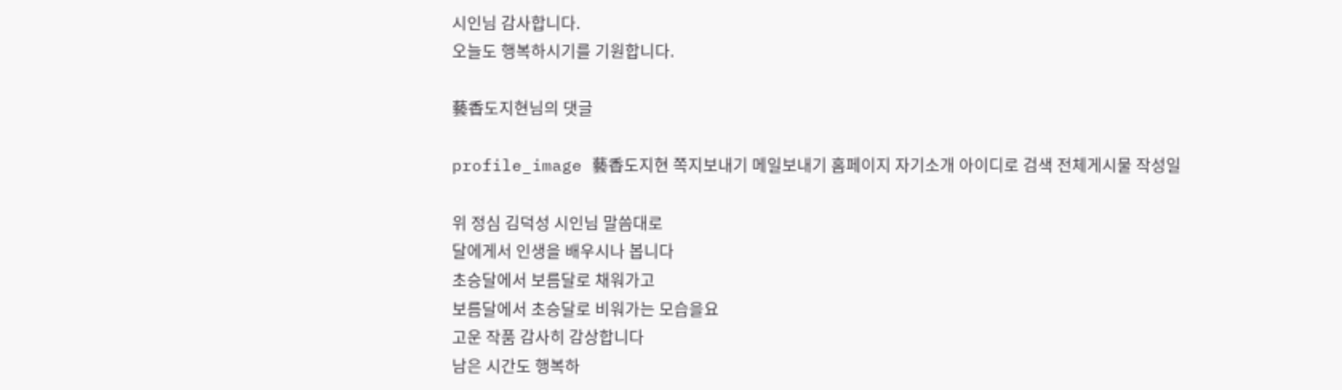시인님 감사합니다.
오늘도 행복하시기를 기원합니다.

藝香도지현님의 댓글

profile_image 藝香도지현 쪽지보내기 메일보내기 홈페이지 자기소개 아이디로 검색 전체게시물 작성일

위 정심 김덕성 시인님 말씀대로
달에게서 인생을 배우시나 봅니다
초승달에서 보름달로 채워가고
보름달에서 초승달로 비워가는 모습을요
고운 작품 감사히 감상합니다
남은 시간도 행복하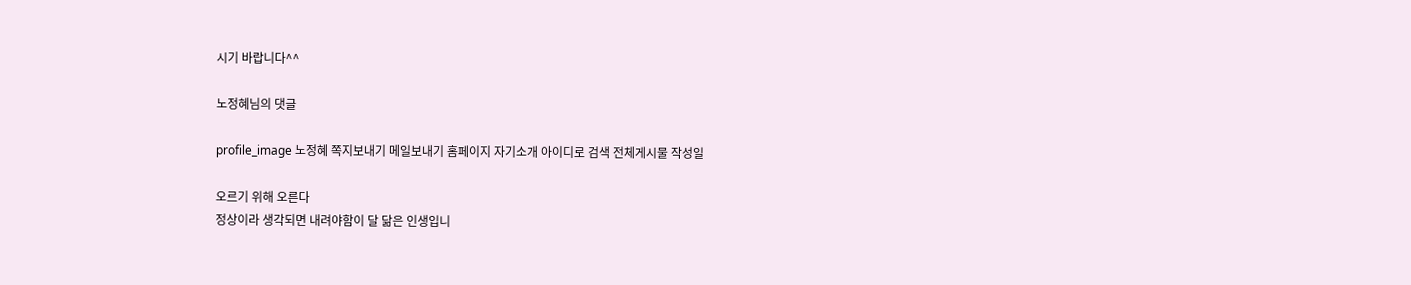시기 바랍니다^^

노정혜님의 댓글

profile_image 노정혜 쪽지보내기 메일보내기 홈페이지 자기소개 아이디로 검색 전체게시물 작성일

오르기 위해 오른다
정상이라 생각되면 내려야함이 달 닮은 인생입니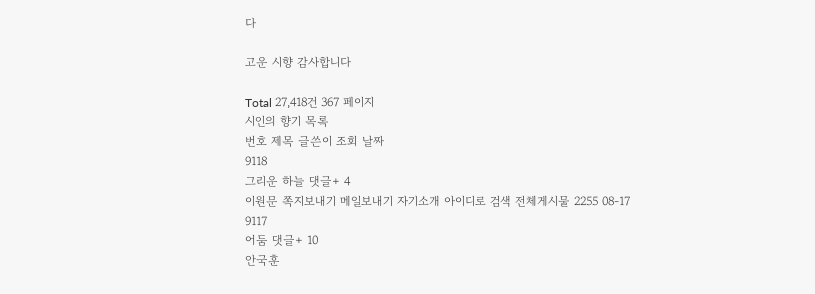다

고운 시향 감사합니다

Total 27,418건 367 페이지
시인의 향기 목록
번호 제목 글쓴이 조회 날짜
9118
그리운 하늘 댓글+ 4
이원문 쪽지보내기 메일보내기 자기소개 아이디로 검색 전체게시물 2255 08-17
9117
어둠 댓글+ 10
안국훈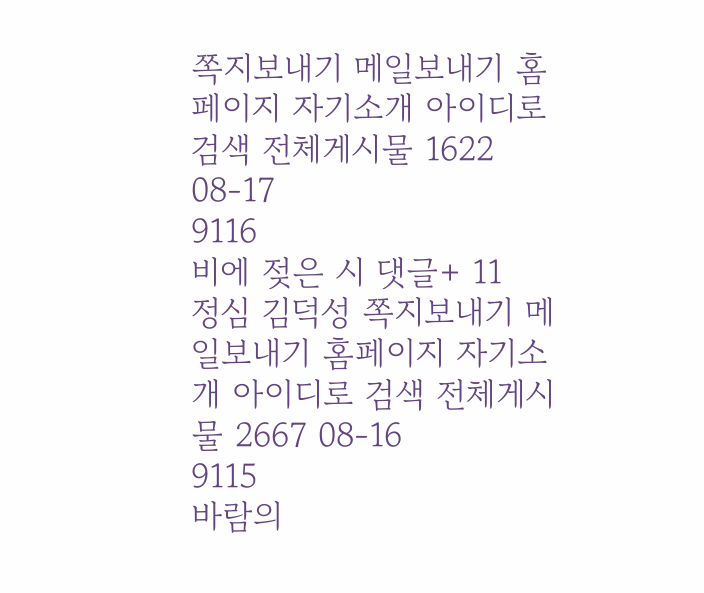쪽지보내기 메일보내기 홈페이지 자기소개 아이디로 검색 전체게시물 1622 08-17
9116
비에 젖은 시 댓글+ 11
정심 김덕성 쪽지보내기 메일보내기 홈페이지 자기소개 아이디로 검색 전체게시물 2667 08-16
9115
바람의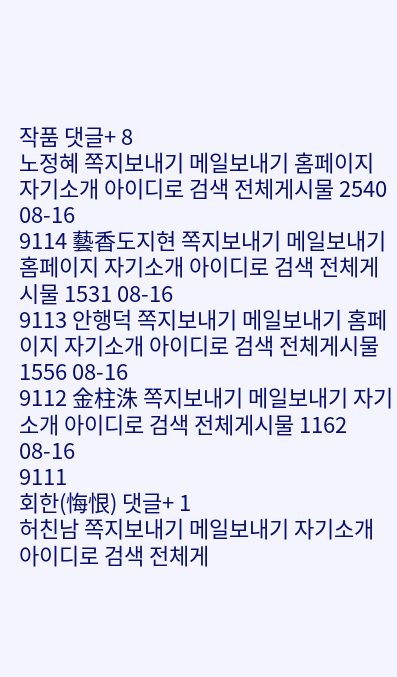작품 댓글+ 8
노정혜 쪽지보내기 메일보내기 홈페이지 자기소개 아이디로 검색 전체게시물 2540 08-16
9114 藝香도지현 쪽지보내기 메일보내기 홈페이지 자기소개 아이디로 검색 전체게시물 1531 08-16
9113 안행덕 쪽지보내기 메일보내기 홈페이지 자기소개 아이디로 검색 전체게시물 1556 08-16
9112 金柱洙 쪽지보내기 메일보내기 자기소개 아이디로 검색 전체게시물 1162 08-16
9111
회한(悔恨) 댓글+ 1
허친남 쪽지보내기 메일보내기 자기소개 아이디로 검색 전체게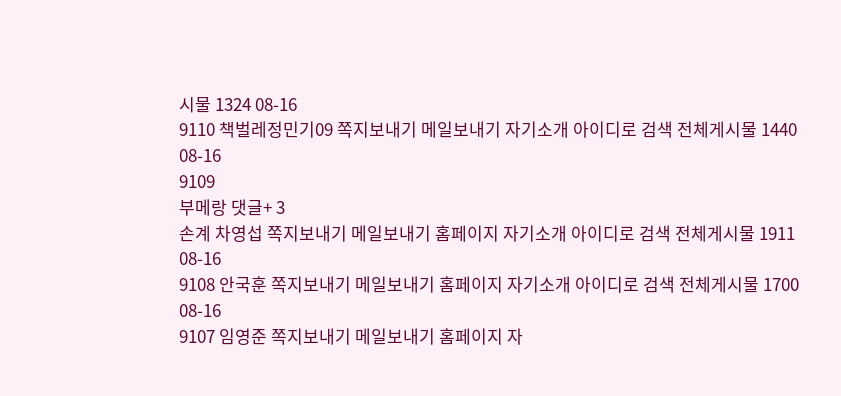시물 1324 08-16
9110 책벌레정민기09 쪽지보내기 메일보내기 자기소개 아이디로 검색 전체게시물 1440 08-16
9109
부메랑 댓글+ 3
손계 차영섭 쪽지보내기 메일보내기 홈페이지 자기소개 아이디로 검색 전체게시물 1911 08-16
9108 안국훈 쪽지보내기 메일보내기 홈페이지 자기소개 아이디로 검색 전체게시물 1700 08-16
9107 임영준 쪽지보내기 메일보내기 홈페이지 자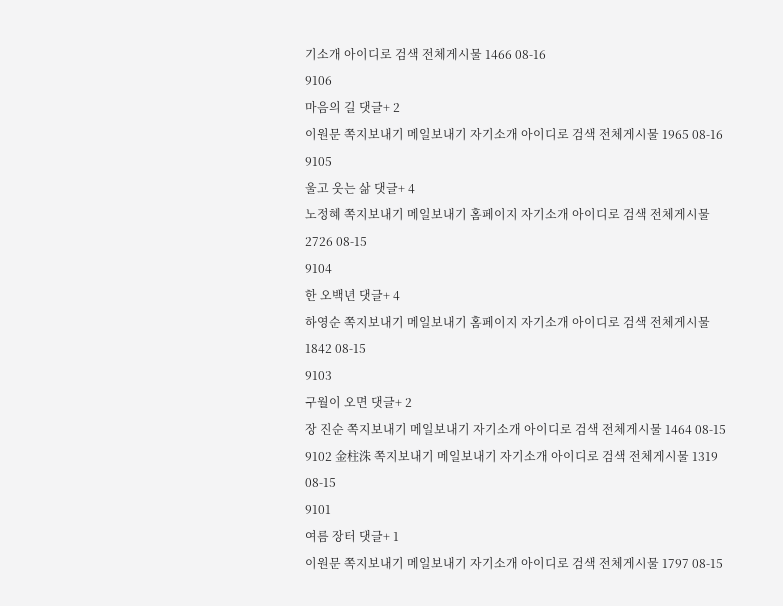기소개 아이디로 검색 전체게시물 1466 08-16
9106
마음의 길 댓글+ 2
이원문 쪽지보내기 메일보내기 자기소개 아이디로 검색 전체게시물 1965 08-16
9105
울고 웃는 삶 댓글+ 4
노정혜 쪽지보내기 메일보내기 홈페이지 자기소개 아이디로 검색 전체게시물 2726 08-15
9104
한 오백년 댓글+ 4
하영순 쪽지보내기 메일보내기 홈페이지 자기소개 아이디로 검색 전체게시물 1842 08-15
9103
구월이 오면 댓글+ 2
장 진순 쪽지보내기 메일보내기 자기소개 아이디로 검색 전체게시물 1464 08-15
9102 金柱洙 쪽지보내기 메일보내기 자기소개 아이디로 검색 전체게시물 1319 08-15
9101
여름 장터 댓글+ 1
이원문 쪽지보내기 메일보내기 자기소개 아이디로 검색 전체게시물 1797 08-15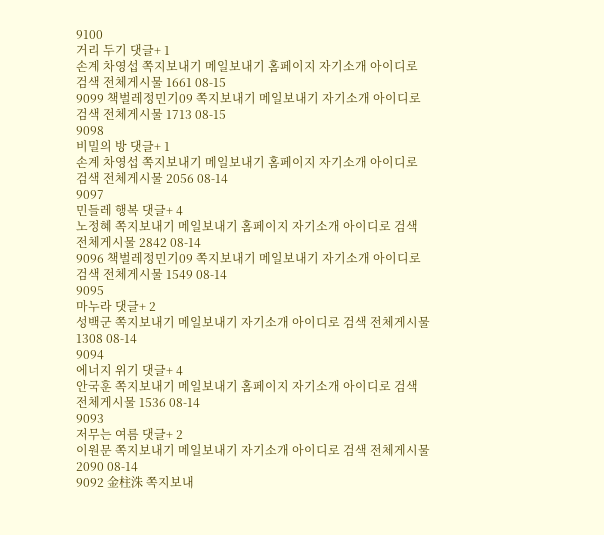9100
거리 두기 댓글+ 1
손계 차영섭 쪽지보내기 메일보내기 홈페이지 자기소개 아이디로 검색 전체게시물 1661 08-15
9099 책벌레정민기09 쪽지보내기 메일보내기 자기소개 아이디로 검색 전체게시물 1713 08-15
9098
비밀의 방 댓글+ 1
손계 차영섭 쪽지보내기 메일보내기 홈페이지 자기소개 아이디로 검색 전체게시물 2056 08-14
9097
민들레 행복 댓글+ 4
노정혜 쪽지보내기 메일보내기 홈페이지 자기소개 아이디로 검색 전체게시물 2842 08-14
9096 책벌레정민기09 쪽지보내기 메일보내기 자기소개 아이디로 검색 전체게시물 1549 08-14
9095
마누라 댓글+ 2
성백군 쪽지보내기 메일보내기 자기소개 아이디로 검색 전체게시물 1308 08-14
9094
에너지 위기 댓글+ 4
안국훈 쪽지보내기 메일보내기 홈페이지 자기소개 아이디로 검색 전체게시물 1536 08-14
9093
저무는 여름 댓글+ 2
이원문 쪽지보내기 메일보내기 자기소개 아이디로 검색 전체게시물 2090 08-14
9092 金柱洙 쪽지보내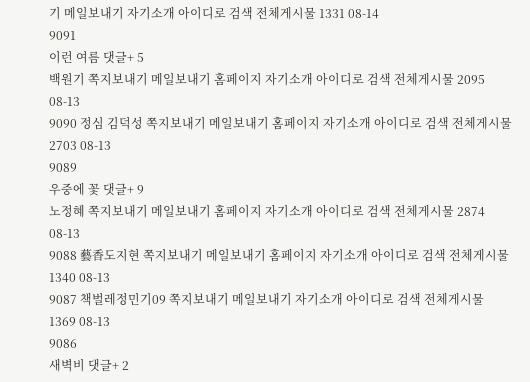기 메일보내기 자기소개 아이디로 검색 전체게시물 1331 08-14
9091
이런 여름 댓글+ 5
백원기 쪽지보내기 메일보내기 홈페이지 자기소개 아이디로 검색 전체게시물 2095 08-13
9090 정심 김덕성 쪽지보내기 메일보내기 홈페이지 자기소개 아이디로 검색 전체게시물 2703 08-13
9089
우중에 꽃 댓글+ 9
노정혜 쪽지보내기 메일보내기 홈페이지 자기소개 아이디로 검색 전체게시물 2874 08-13
9088 藝香도지현 쪽지보내기 메일보내기 홈페이지 자기소개 아이디로 검색 전체게시물 1340 08-13
9087 책벌레정민기09 쪽지보내기 메일보내기 자기소개 아이디로 검색 전체게시물 1369 08-13
9086
새벽비 댓글+ 2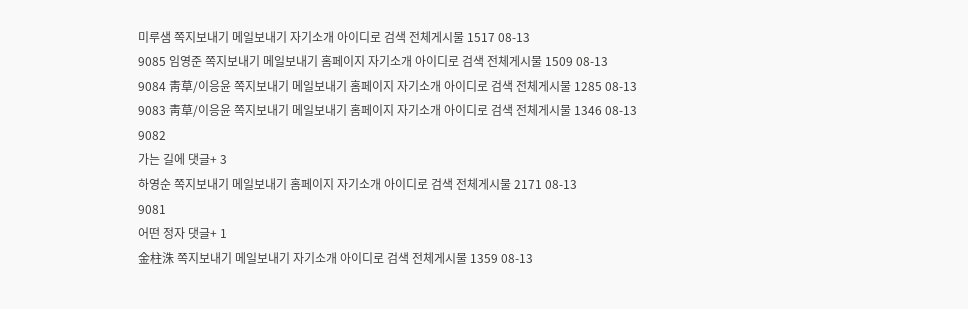미루샘 쪽지보내기 메일보내기 자기소개 아이디로 검색 전체게시물 1517 08-13
9085 임영준 쪽지보내기 메일보내기 홈페이지 자기소개 아이디로 검색 전체게시물 1509 08-13
9084 靑草/이응윤 쪽지보내기 메일보내기 홈페이지 자기소개 아이디로 검색 전체게시물 1285 08-13
9083 靑草/이응윤 쪽지보내기 메일보내기 홈페이지 자기소개 아이디로 검색 전체게시물 1346 08-13
9082
가는 길에 댓글+ 3
하영순 쪽지보내기 메일보내기 홈페이지 자기소개 아이디로 검색 전체게시물 2171 08-13
9081
어떤 정자 댓글+ 1
金柱洙 쪽지보내기 메일보내기 자기소개 아이디로 검색 전체게시물 1359 08-13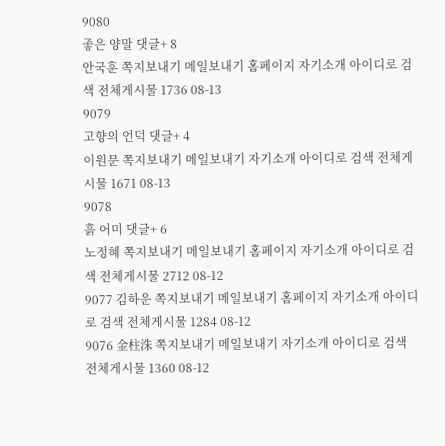9080
좋은 양말 댓글+ 8
안국훈 쪽지보내기 메일보내기 홈페이지 자기소개 아이디로 검색 전체게시물 1736 08-13
9079
고향의 언덕 댓글+ 4
이원문 쪽지보내기 메일보내기 자기소개 아이디로 검색 전체게시물 1671 08-13
9078
흙 어미 댓글+ 6
노정혜 쪽지보내기 메일보내기 홈페이지 자기소개 아이디로 검색 전체게시물 2712 08-12
9077 김하운 쪽지보내기 메일보내기 홈페이지 자기소개 아이디로 검색 전체게시물 1284 08-12
9076 金柱洙 쪽지보내기 메일보내기 자기소개 아이디로 검색 전체게시물 1360 08-12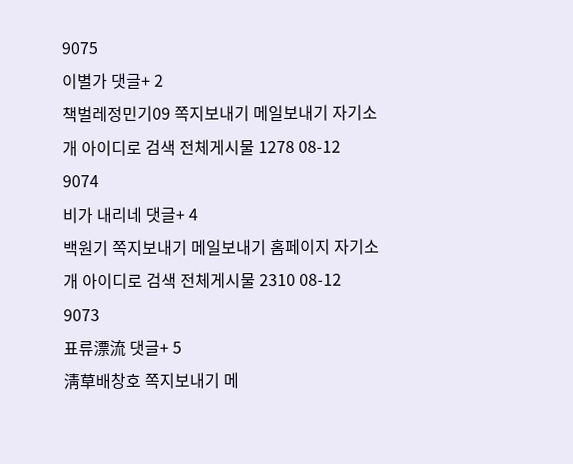9075
이별가 댓글+ 2
책벌레정민기09 쪽지보내기 메일보내기 자기소개 아이디로 검색 전체게시물 1278 08-12
9074
비가 내리네 댓글+ 4
백원기 쪽지보내기 메일보내기 홈페이지 자기소개 아이디로 검색 전체게시물 2310 08-12
9073
표류漂流 댓글+ 5
淸草배창호 쪽지보내기 메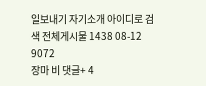일보내기 자기소개 아이디로 검색 전체게시물 1438 08-12
9072
장마 비 댓글+ 4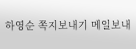하영순 쪽지보내기 메일보내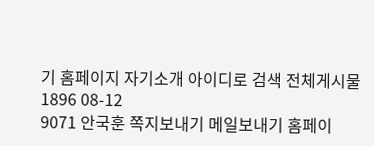기 홈페이지 자기소개 아이디로 검색 전체게시물 1896 08-12
9071 안국훈 쪽지보내기 메일보내기 홈페이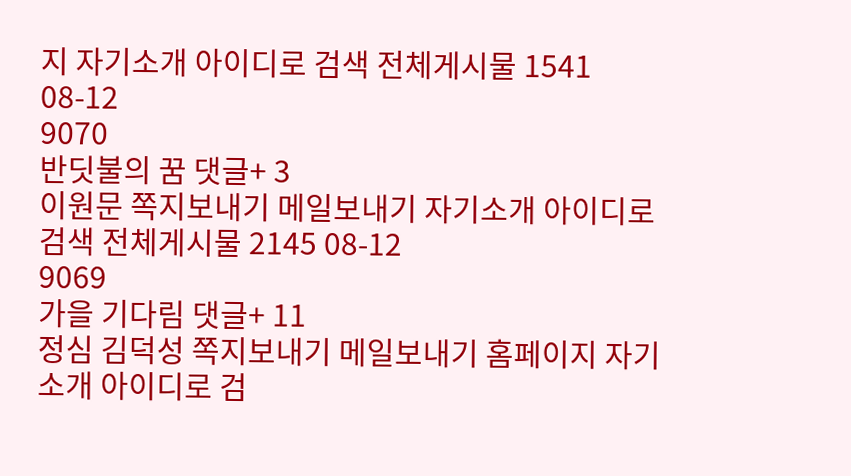지 자기소개 아이디로 검색 전체게시물 1541 08-12
9070
반딧불의 꿈 댓글+ 3
이원문 쪽지보내기 메일보내기 자기소개 아이디로 검색 전체게시물 2145 08-12
9069
가을 기다림 댓글+ 11
정심 김덕성 쪽지보내기 메일보내기 홈페이지 자기소개 아이디로 검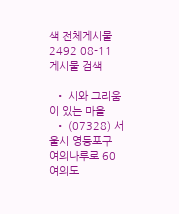색 전체게시물 2492 08-11
게시물 검색

  • 시와 그리움이 있는 마을
  • (07328) 서울시 영등포구 여의나루로 60 여의도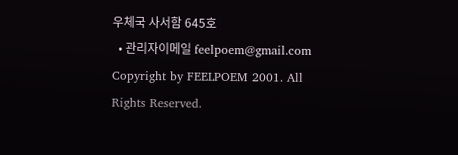우체국 사서함 645호
  • 관리자이메일 feelpoem@gmail.com
Copyright by FEELPOEM 2001. All Rights Reserved.